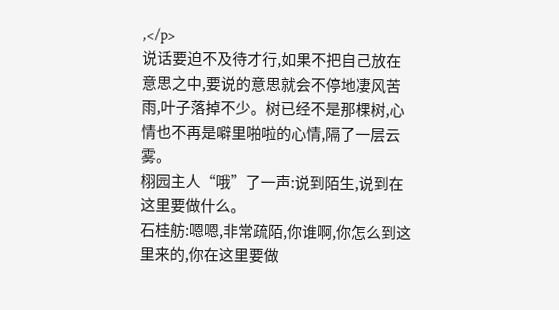,</p>
说话要迫不及待才行,如果不把自己放在意思之中,要说的意思就会不停地凄风苦雨,叶子落掉不少。树已经不是那棵树,心情也不再是噼里啪啦的心情,隔了一层云雾。
栩园主人“哦”了一声:说到陌生,说到在这里要做什么。
石桂舫:嗯嗯,非常疏陌,你谁啊,你怎么到这里来的,你在这里要做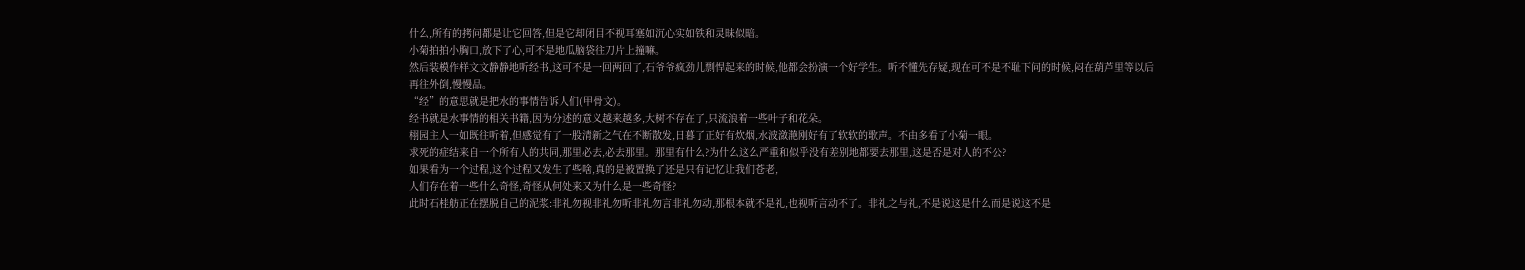什么,所有的拷问都是让它回答,但是它却闭目不视耳塞如沉心实如铁和灵昧似暗。
小菊拍拍小胸口,放下了心,可不是地瓜脑袋往刀片上撞嘛。
然后装模作样文文静静地听经书,这可不是一回两回了,石爷爷疯劲儿剽悍起来的时候,他都会扮演一个好学生。听不懂先存疑,现在可不是不耻下问的时候,闷在葫芦里等以后再往外倒,慢慢品。
“经”的意思就是把水的事情告诉人们(甲骨文)。
经书就是水事情的相关书籍,因为分述的意义越来越多,大树不存在了,只流浪着一些叶子和花朵。
栩园主人一如既往听着,但感觉有了一股清新之气在不断散发,日暮了正好有炊烟,水波潋滟刚好有了软软的歌声。不由多看了小菊一眼。
求死的症结来自一个所有人的共同,那里必去,必去那里。那里有什么?为什么这么严重和似乎没有差别地都要去那里,这是否是对人的不公?
如果看为一个过程,这个过程又发生了些啥,真的是被置换了还是只有记忆让我们苍老,
人们存在着一些什么奇怪,奇怪从何处来又为什么是一些奇怪?
此时石桂舫正在摆脱自己的泥浆:非礼勿视非礼勿听非礼勿言非礼勿动,那根本就不是礼,也视听言动不了。非礼之与礼,不是说这是什么而是说这不是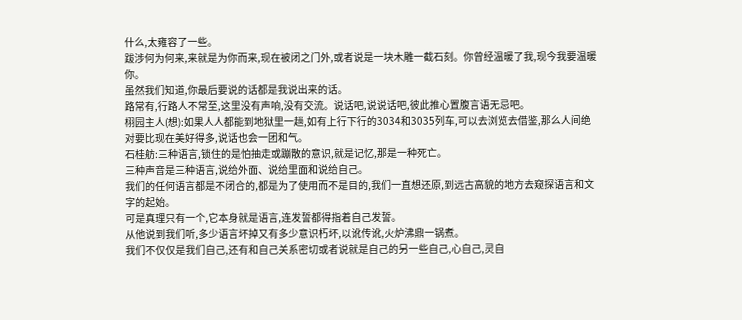什么,太雍容了一些。
跋涉何为何来,来就是为你而来,现在被闭之门外,或者说是一块木雕一截石刻。你曾经温暖了我,现今我要温暖你。
虽然我们知道,你最后要说的话都是我说出来的话。
路常有,行路人不常至,这里没有声响,没有交流。说话吧,说说话吧,彼此推心置腹言语无忌吧。
栩园主人(想):如果人人都能到地狱里一趟,如有上行下行的3034和3035列车,可以去浏览去借鉴,那么人间绝对要比现在美好得多,说话也会一团和气。
石桂舫:三种语言,锁住的是怕抽走或蹦散的意识,就是记忆,那是一种死亡。
三种声音是三种语言,说给外面、说给里面和说给自己。
我们的任何语言都是不闭合的,都是为了使用而不是目的,我们一直想还原,到远古高貌的地方去窥探语言和文字的起始。
可是真理只有一个,它本身就是语言,连发誓都得指着自己发誓。
从他说到我们听,多少语言坏掉又有多少意识朽坏,以讹传讹,火炉沸鼎一锅煮。
我们不仅仅是我们自己,还有和自己关系密切或者说就是自己的另一些自己,心自己,灵自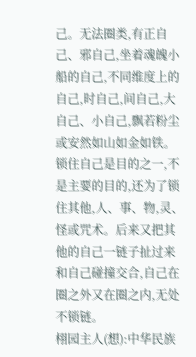己。无法圈类,有正自己、邪自己,坐着魂魄小船的自己,不同维度上的自己,时自己,间自己,大自己、小自己,飘若粉尘或安然如山如金如铁。
锁住自己是目的之一,不是主要的目的,还为了锁住其他,人、事、物,灵、怪或咒术。后来又把其他的自己一链子扯过来和自己碰撞交合,自己在圈之外又在圈之内,无处不锁链。
栩园主人(想):中华民族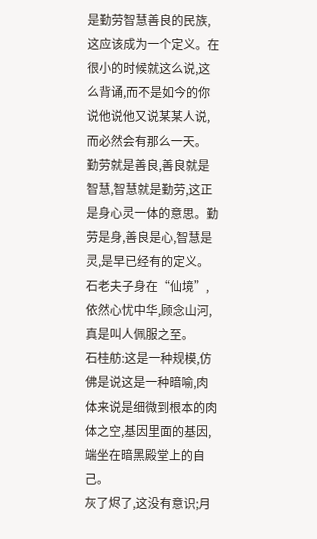是勤劳智慧善良的民族,这应该成为一个定义。在很小的时候就这么说,这么背诵,而不是如今的你说他说他又说某某人说,而必然会有那么一天。
勤劳就是善良,善良就是智慧,智慧就是勤劳,这正是身心灵一体的意思。勤劳是身,善良是心,智慧是灵,是早已经有的定义。
石老夫子身在“仙境”,依然心忧中华,顾念山河,真是叫人佩服之至。
石桂舫:这是一种规模,仿佛是说这是一种暗喻,肉体来说是细微到根本的肉体之空,基因里面的基因,端坐在暗黑殿堂上的自己。
灰了烬了,这没有意识;月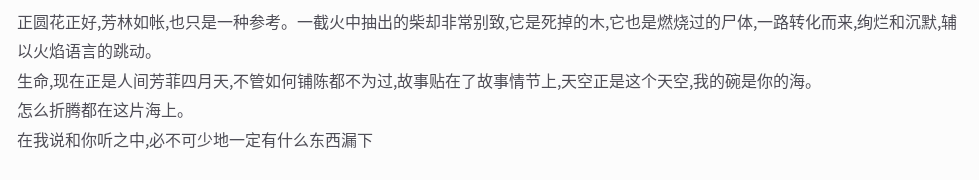正圆花正好,芳林如帐,也只是一种参考。一截火中抽出的柴却非常别致,它是死掉的木,它也是燃烧过的尸体,一路转化而来,绚烂和沉默,辅以火焰语言的跳动。
生命,现在正是人间芳菲四月天,不管如何铺陈都不为过,故事贴在了故事情节上,天空正是这个天空,我的碗是你的海。
怎么折腾都在这片海上。
在我说和你听之中,必不可少地一定有什么东西漏下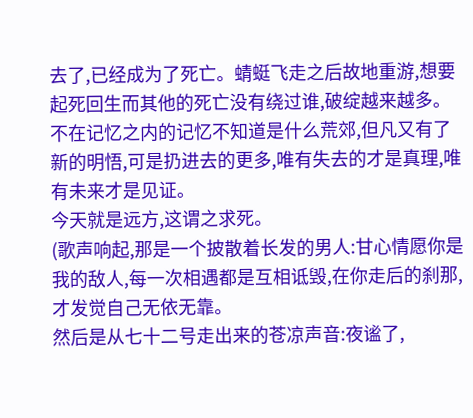去了,已经成为了死亡。蜻蜓飞走之后故地重游,想要起死回生而其他的死亡没有绕过谁,破绽越来越多。
不在记忆之内的记忆不知道是什么荒郊,但凡又有了新的明悟,可是扔进去的更多,唯有失去的才是真理,唯有未来才是见证。
今天就是远方,这谓之求死。
(歌声响起,那是一个披散着长发的男人:甘心情愿你是我的敌人,每一次相遇都是互相诋毁,在你走后的刹那,才发觉自己无依无靠。
然后是从七十二号走出来的苍凉声音:夜谧了,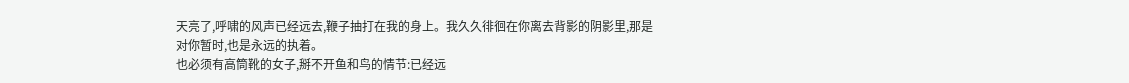天亮了,呼啸的风声已经远去,鞭子抽打在我的身上。我久久徘徊在你离去背影的阴影里,那是对你暂时,也是永远的执着。
也必须有高筒靴的女子,掰不开鱼和鸟的情节:已经远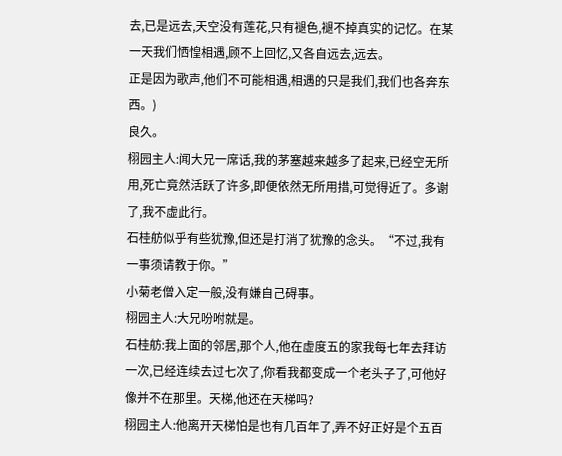去,已是远去,天空没有莲花,只有褪色,褪不掉真实的记忆。在某一天我们恓惶相遇,顾不上回忆,又各自远去,远去。
正是因为歌声,他们不可能相遇,相遇的只是我们,我们也各奔东西。)
良久。
栩园主人:闻大兄一席话,我的茅塞越来越多了起来,已经空无所用,死亡竟然活跃了许多,即便依然无所用措,可觉得近了。多谢了,我不虚此行。
石桂舫似乎有些犹豫,但还是打消了犹豫的念头。“不过,我有一事须请教于你。”
小菊老僧入定一般,没有嫌自己碍事。
栩园主人:大兄吩咐就是。
石桂舫:我上面的邻居,那个人,他在虚度五的家我每七年去拜访一次,已经连续去过七次了,你看我都变成一个老头子了,可他好像并不在那里。天梯,他还在天梯吗?
栩园主人:他离开天梯怕是也有几百年了,弄不好正好是个五百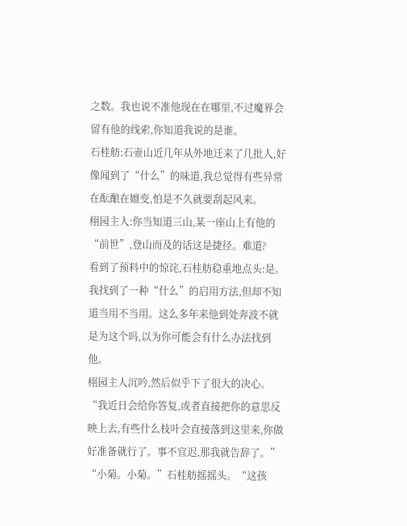之数。我也说不准他现在在哪里,不过魔界会留有他的线索,你知道我说的是谁。
石桂舫:石壶山近几年从外地迁来了几批人,好像闻到了“什么”的味道,我总觉得有些异常在酝酿在嬗变,怕是不久就要刮起风来。
栩园主人:你当知道三山,某一座山上有他的“前世”,登山而及的话这是捷径。难道?
看到了预料中的惊诧,石桂舫稳重地点头:是。我找到了一种“什么”的启用方法,但却不知道当用不当用。这么多年来他到处奔波不就是为这个吗,以为你可能会有什么办法找到他。
栩园主人沉吟,然后似乎下了很大的决心。“我近日会给你答复,或者直接把你的意思反映上去,有些什么枝叶会直接落到这里来,你做好准备就行了。事不宜迟,那我就告辞了。”
“小菊。小菊。”石桂舫摇摇头。“这孩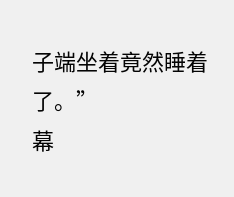子端坐着竟然睡着了。”
幕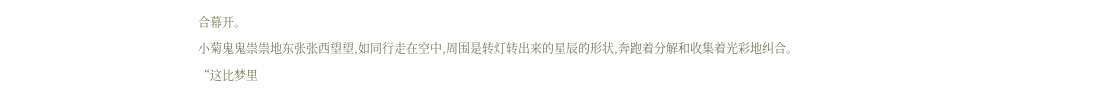合幕开。
小菊鬼鬼祟祟地东张张西望望,如同行走在空中,周围是转灯转出来的星辰的形状,奔跑着分解和收集着光彩地纠合。
“这比梦里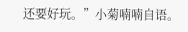还要好玩。”小菊喃喃自语。